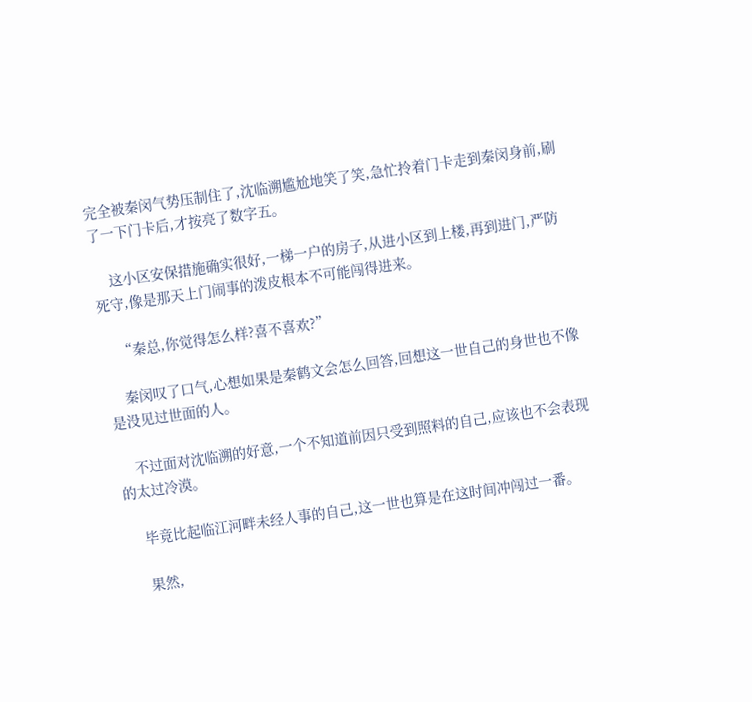完全被秦闵气势压制住了,沈临溯尴尬地笑了笑,急忙拎着门卡走到秦闵身前,刷了一下门卡后,才按亮了数字五。

    这小区安保措施确实很好,一梯一户的房子,从进小区到上楼,再到进门,严防死守,像是那天上门闹事的泼皮根本不可能闯得进来。

    “秦总,你觉得怎么样?喜不喜欢?”

    秦闵叹了口气,心想如果是秦鹤文会怎么回答,回想这一世自己的身世也不像是没见过世面的人。

    不过面对沈临溯的好意,一个不知道前因只受到照料的自己,应该也不会表现的太过冷漠。

    毕竟比起临江河畔未经人事的自己,这一世也算是在这时间冲闯过一番。

    果然,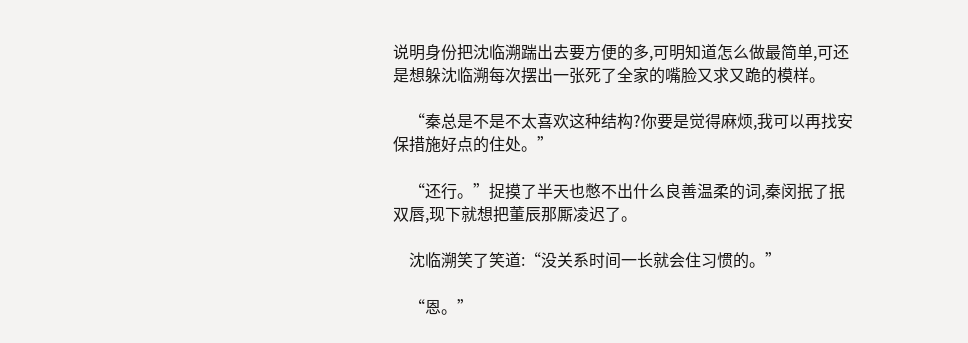说明身份把沈临溯踹出去要方便的多,可明知道怎么做最简单,可还是想躲沈临溯每次摆出一张死了全家的嘴脸又求又跪的模样。

    “秦总是不是不太喜欢这种结构?你要是觉得麻烦,我可以再找安保措施好点的住处。”

    “还行。”捉摸了半天也憋不出什么良善温柔的词,秦闵抿了抿双唇,现下就想把董辰那厮凌迟了。

    沈临溯笑了笑道:“没关系时间一长就会住习惯的。”

    “恩。”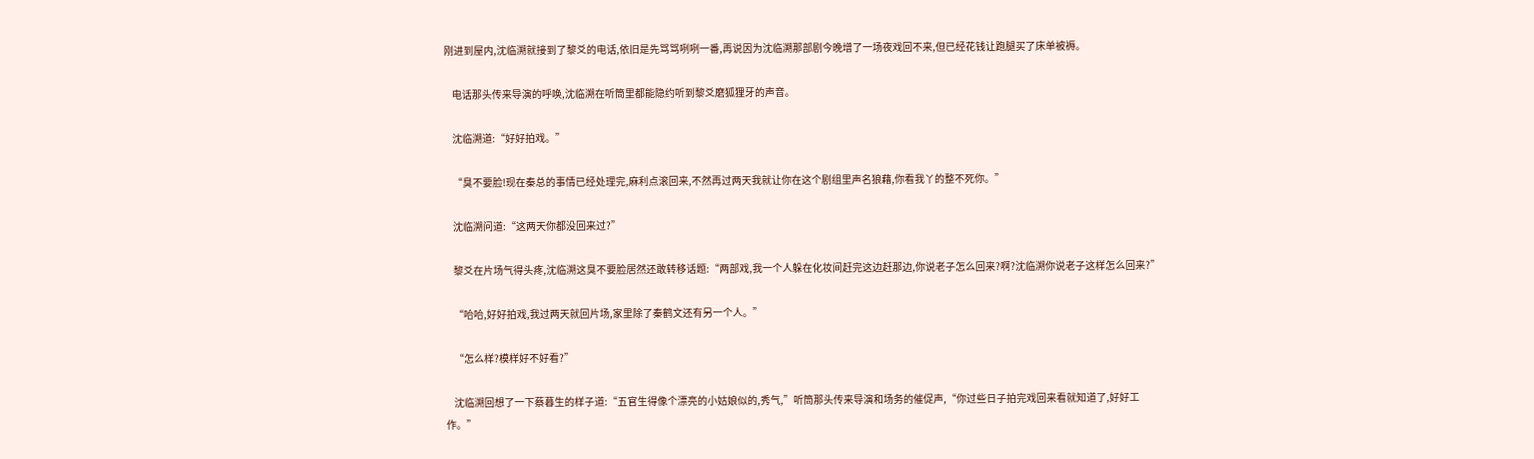刚进到屋内,沈临溯就接到了黎爻的电话,依旧是先骂骂咧咧一番,再说因为沈临溯那部剧今晚增了一场夜戏回不来,但已经花钱让跑腿买了床单被褥。

    电话那头传来导演的呼唤,沈临溯在听筒里都能隐约听到黎爻磨狐狸牙的声音。

    沈临溯道:“好好拍戏。”

    “臭不要脸!现在秦总的事情已经处理完,麻利点滚回来,不然再过两天我就让你在这个剧组里声名狼藉,你看我丫的整不死你。”

    沈临溯问道:“这两天你都没回来过?”

    黎爻在片场气得头疼,沈临溯这臭不要脸居然还敢转移话题:“两部戏,我一个人躲在化妆间赶完这边赶那边,你说老子怎么回来?啊?沈临溯你说老子这样怎么回来?”

    “哈哈,好好拍戏,我过两天就回片场,家里除了秦鹤文还有另一个人。”

    “怎么样?模样好不好看?”

    沈临溯回想了一下蔡暮生的样子道:“五官生得像个漂亮的小姑娘似的,秀气,”听筒那头传来导演和场务的催促声,“你过些日子拍完戏回来看就知道了,好好工作。”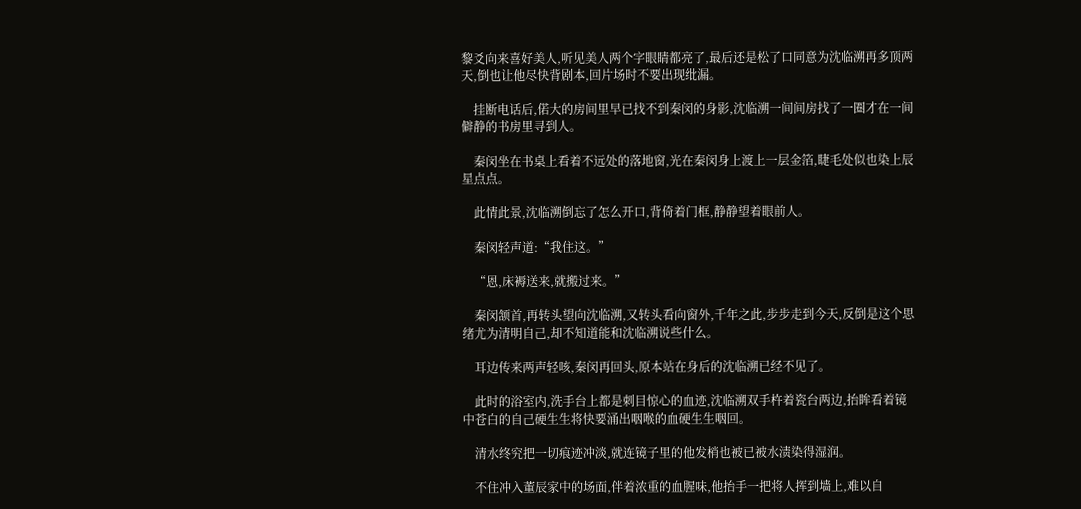黎爻向来喜好美人,听见美人两个字眼睛都亮了,最后还是松了口同意为沈临溯再多顶两天,倒也让他尽快背剧本,回片场时不要出现纰漏。

    挂断电话后,偌大的房间里早已找不到秦闵的身影,沈临溯一间间房找了一圈才在一间僻静的书房里寻到人。

    秦闵坐在书桌上看着不远处的落地窗,光在秦闵身上渡上一层金箔,睫毛处似也染上辰星点点。

    此情此景,沈临溯倒忘了怎么开口,背倚着门框,静静望着眼前人。

    秦闵轻声道:“我住这。”

    “恩,床褥送来,就搬过来。”

    秦闵颔首,再转头望向沈临溯,又转头看向窗外,千年之此,步步走到今天,反倒是这个思绪尤为清明自己,却不知道能和沈临溯说些什么。

    耳边传来两声轻咳,秦闵再回头,原本站在身后的沈临溯已经不见了。

    此时的浴室内,洗手台上都是刺目惊心的血迹,沈临溯双手杵着瓷台两边,抬眸看着镜中苍白的自己硬生生将快要涌出咽喉的血硬生生咽回。

    清水终究把一切痕迹冲淡,就连镜子里的他发梢也被已被水渍染得湿润。

    不住冲入董辰家中的场面,伴着浓重的血腥味,他抬手一把将人挥到墙上,难以自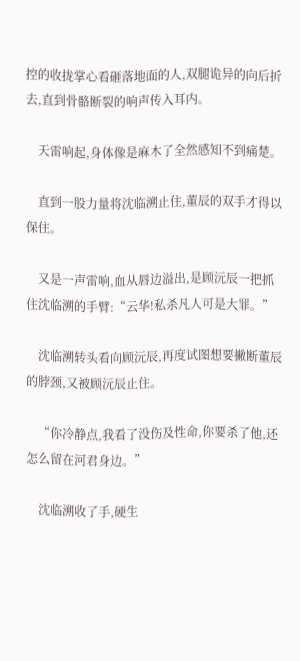控的收拢掌心看砸落地面的人,双腿诡异的向后折去,直到骨骼断裂的响声传入耳内。

    天雷响起,身体像是麻木了全然感知不到痛楚。

    直到一股力量将沈临溯止住,董辰的双手才得以保住。

    又是一声雷响,血从唇边溢出,是顾沅辰一把抓住沈临溯的手臂:“云华!私杀凡人可是大罪。”

    沈临溯转头看向顾沅辰,再度试图想要撇断董辰的脖颈,又被顾沅辰止住。

    “你冷静点,我看了没伤及性命,你要杀了他,还怎么留在河君身边。”

    沈临溯收了手,硬生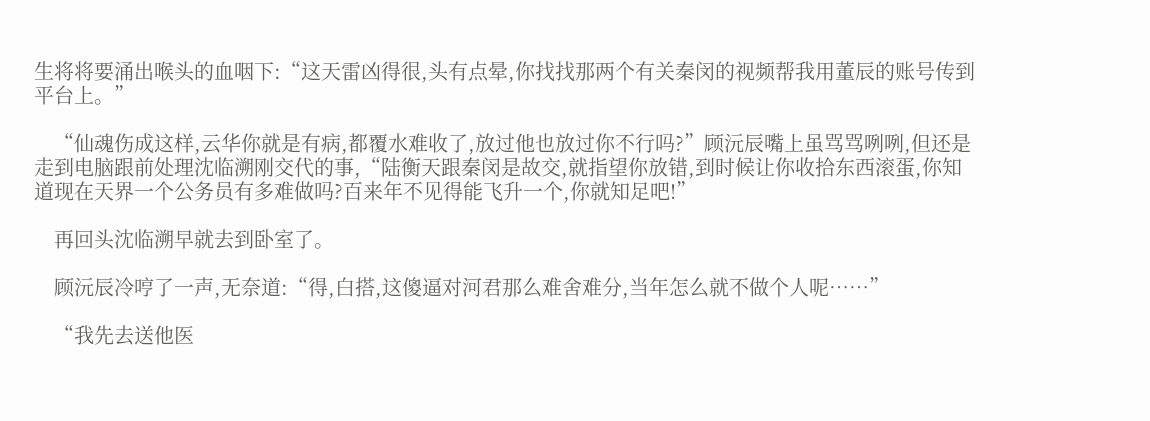生将将要涌出喉头的血咽下:“这天雷凶得很,头有点晕,你找找那两个有关秦闵的视频帮我用董辰的账号传到平台上。”

    “仙魂伤成这样,云华你就是有病,都覆水难收了,放过他也放过你不行吗?”顾沅辰嘴上虽骂骂咧咧,但还是走到电脑跟前处理沈临溯刚交代的事,“陆衡天跟秦闵是故交,就指望你放错,到时候让你收拾东西滚蛋,你知道现在天界一个公务员有多难做吗?百来年不见得能飞升一个,你就知足吧!”

    再回头沈临溯早就去到卧室了。

    顾沅辰冷哼了一声,无奈道:“得,白搭,这傻逼对河君那么难舍难分,当年怎么就不做个人呢……”

    “我先去送他医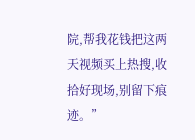院,帮我花钱把这两天视频买上热搜,收拾好现场,别留下痕迹。”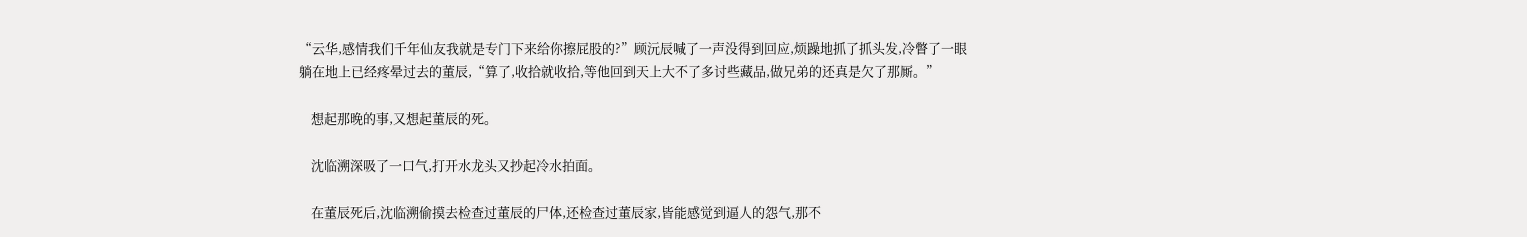“云华,感情我们千年仙友我就是专门下来给你擦屁股的?”顾沅辰喊了一声没得到回应,烦躁地抓了抓头发,冷瞥了一眼躺在地上已经疼晕过去的董辰,“算了,收拾就收拾,等他回到天上大不了多讨些藏品,做兄弟的还真是欠了那厮。”

    想起那晚的事,又想起董辰的死。

    沈临溯深吸了一口气,打开水龙头又抄起冷水拍面。

    在董辰死后,沈临溯偷摸去检查过董辰的尸体,还检查过董辰家,皆能感觉到逼人的怨气,那不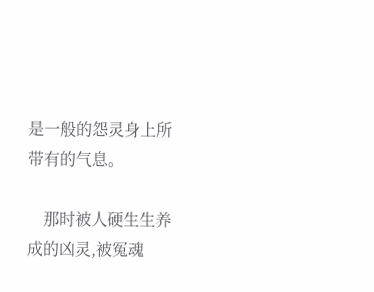是一般的怨灵身上所带有的气息。

    那时被人硬生生养成的凶灵,被冤魂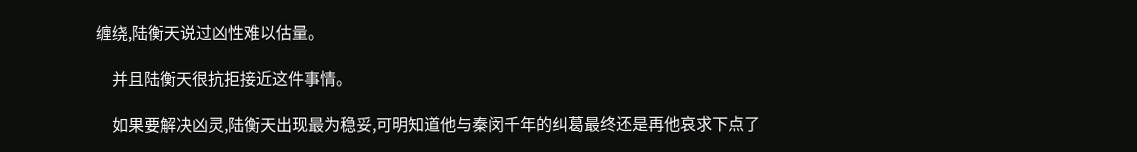缠绕,陆衡天说过凶性难以估量。

    并且陆衡天很抗拒接近这件事情。

    如果要解决凶灵,陆衡天出现最为稳妥,可明知道他与秦闵千年的纠葛最终还是再他哀求下点了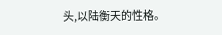头,以陆衡天的性格。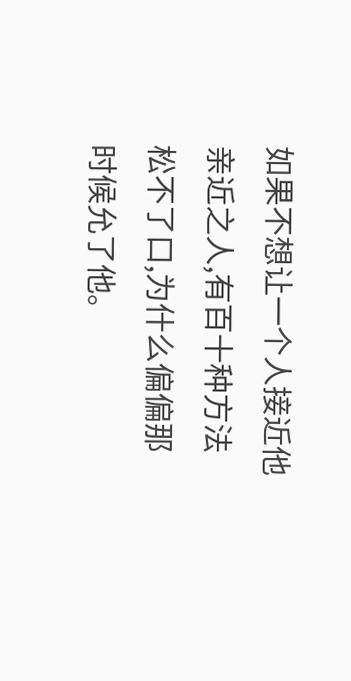如果不想让一个人接近他亲近之人,有百十种方法松不了口,为什么偏偏那时候允了他。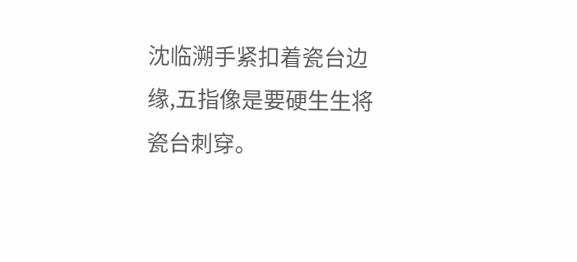沈临溯手紧扣着瓷台边缘,五指像是要硬生生将瓷台刺穿。